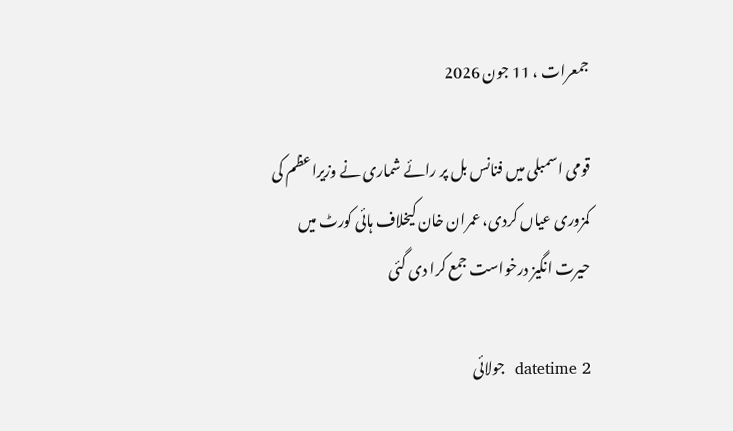جمعرات ، 11 جون 2026

قومی اسمبلی میں فنانس بل پر رائے شماری نے وزیراعظم کی کمزوری عیاں کردی، عمران خان کیخلاف ہائی کورٹ میں حیرت انگیز درخواست جمع کرا دی گئی

datetime 2  جولائی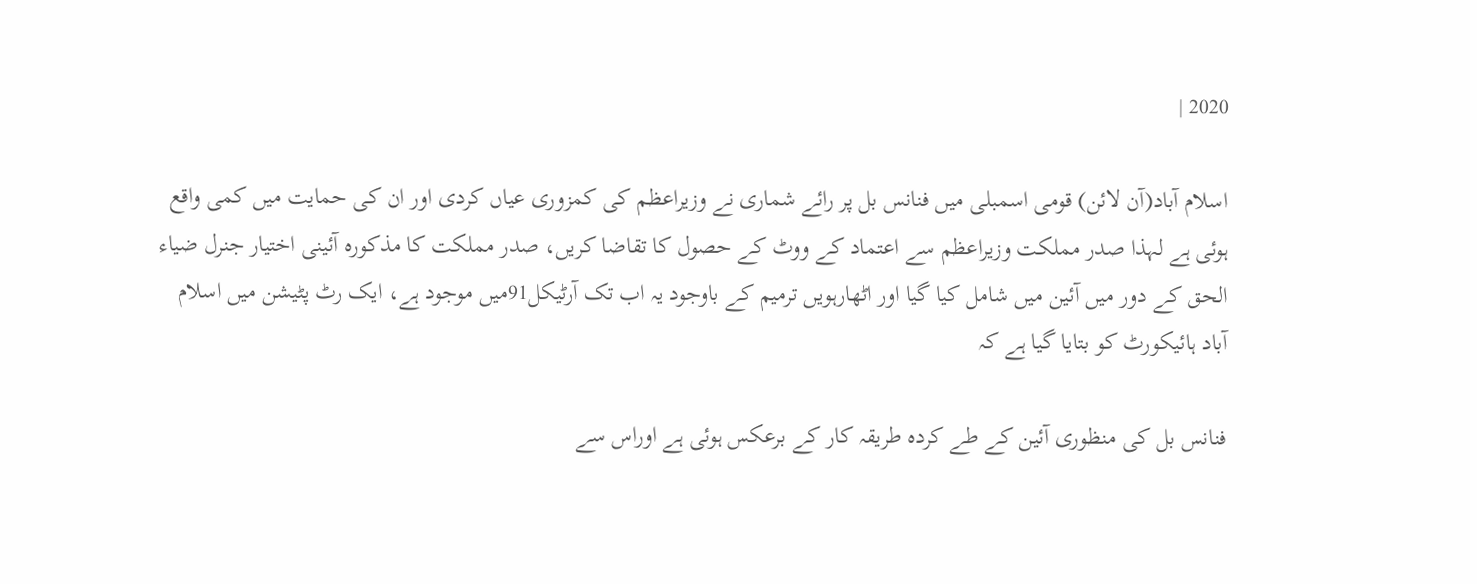2020 |

اسلام آباد(آن لائن) قومی اسمبلی میں فنانس بل پر رائے شماری نے وزیراعظم کی کمزوری عیاں کردی اور ان کی حمایت میں کمی واقع ہوئی ہے لہذا صدر مملکت وزیراعظم سے اعتماد کے ووٹ کے حصول کا تقاضا کریں، صدر مملکت کا مذکورہ آئینی اختیار جنرل ضیاء الحق کے دور میں آئین میں شامل کیا گیا اور اٹھارہویں ترمیم کے باوجود یہ اب تک آرٹیکل91میں موجود ہے، ایک رٹ پٹیشن میں اسلام آباد ہائیکورٹ کو بتایا گیا ہے کہ

فنانس بل کی منظوری آئین کے طے کردہ طریقہ کار کے برعکس ہوئی ہے اوراس سے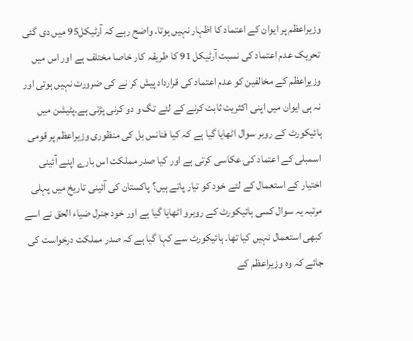وزیراعظم پر ایوان کے اعتماد کا اظہار نہیں ہوتا۔ واضح رہے کہ آرٹیکل95 میں دی گئی تحریک عدم اعتماد کی نسبت آرٹیکل 91 کا طریقہ کار خاصا مختلف ہے اور اس میں وزیراعظم کے مخالفین کو عدم اعتماد کی قرارداد پیش کر نے کی ضرورت نہیں ہوتی اور نہ ہی ایوان میں اپنی اکثریت ثابت کرنے کے لئے تگ و دو کرنی پڑتی ہے۔پٹیشن میں ہائیکورٹ کے روبر سوال اٹھایا گیا ہے کہ کیا فنانس بل کی منظوری وزیراعظم پر قومی اسمبلی کے اعتماد کی عکاسی کرتی ہے اور کیا صدر مملکت اس بارے اپنے آئینی اختیار کے استعمال کے لئے خود کو تیار پاتے ہیں؟ پاکستان کی آئینی تاریخ میں پہلی مرتبہ یہ سوال کسی ہائیکورٹ کے روبرو اٹھایا گیا ہے اور خود جنرل ضیاء الحق نے اسے کبھی استعمال نہیں کیا تھا۔ ہائیکورٹ سے کہا گیا ہے کہ صدر مملکت درخواست کی جائے کہ وہ وزیراعظم کے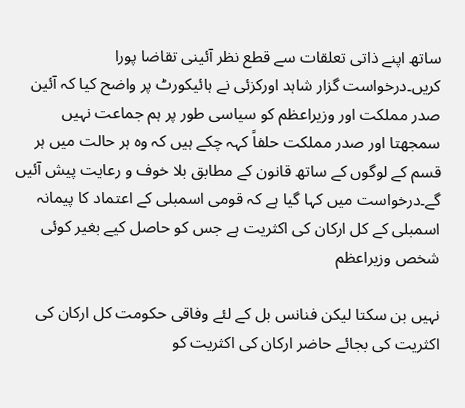ساتھ اپنے ذاتی تعلقات سے قطع نظر آئینی تقاضا پورا کریں۔درخواست گزار شاہد اورکزئی نے ہائیکورٹ پر واضح کیا کہ آئین صدر مملکت اور وزیراعظم کو سیاسی طور پر ہم جماعت نہیں سمجھتا اور صدر مملکت حلفاً کہہ چکے ہیں کہ وہ ہر حالت میں ہر قسم کے لوگوں کے ساتھ قانون کے مطابق بلا خوف و رعایت پیش آئیں گے۔درخواست میں کہا گیا ہے کہ قومی اسمبلی کے اعتماد کا پیمانہ اسمبلی کے کل ارکان کی اکثریت ہے جس کو حاصل کیے بغیر کوئی شخص وزیراعظم

نہیں بن سکتا لیکن فنانس بل کے لئے وفاقی حکومت کل ارکان کی اکثریت کی بجائے حاضر ارکان کی اکثریت کو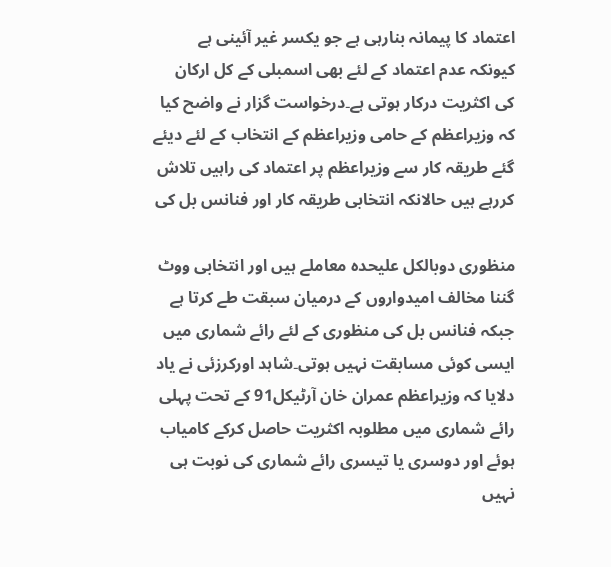اعتماد کا پیمانہ بنارہی ہے جو یکسر غیر آئینی ہے کیونکہ عدم اعتماد کے لئے بھی اسمبلی کے کل ارکان کی اکثریت درکار ہوتی ہے۔درخواست گزار نے واضح کیا کہ وزیراعظم کے حامی وزیراعظم کے انتخاب کے لئے دیئے گئے طریقہ کار سے وزیراعظم پر اعتماد کی راہیں تلاش کررہے ہیں حالانکہ انتخابی طریقہ کار اور فنانس بل کی

منظوری دوبالکل علیحدہ معاملے ہیں اور انتخابی ووٹ گننا مخالف امیدواروں کے درمیان سبقت طے کرتا ہے جبکہ فنانس بل کی منظوری کے لئے رائے شماری میں ایسی کوئی مسابقت نہیں ہوتی۔شاہد اورکرزئی نے یاد دلایا کہ وزیراعظم عمران خان آرٹیکل91 کے تحت پہلی رائے شماری میں مطلوبہ اکثریت حاصل کرکے کامیاب ہوئے اور دوسری یا تیسری رائے شماری کی نوبت ہی نہیں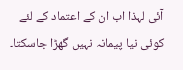آئی لہذا اب ان کے اعتماد کے لئے کوئی نیا پیمانہ نہیں گھڑا جاسکتا۔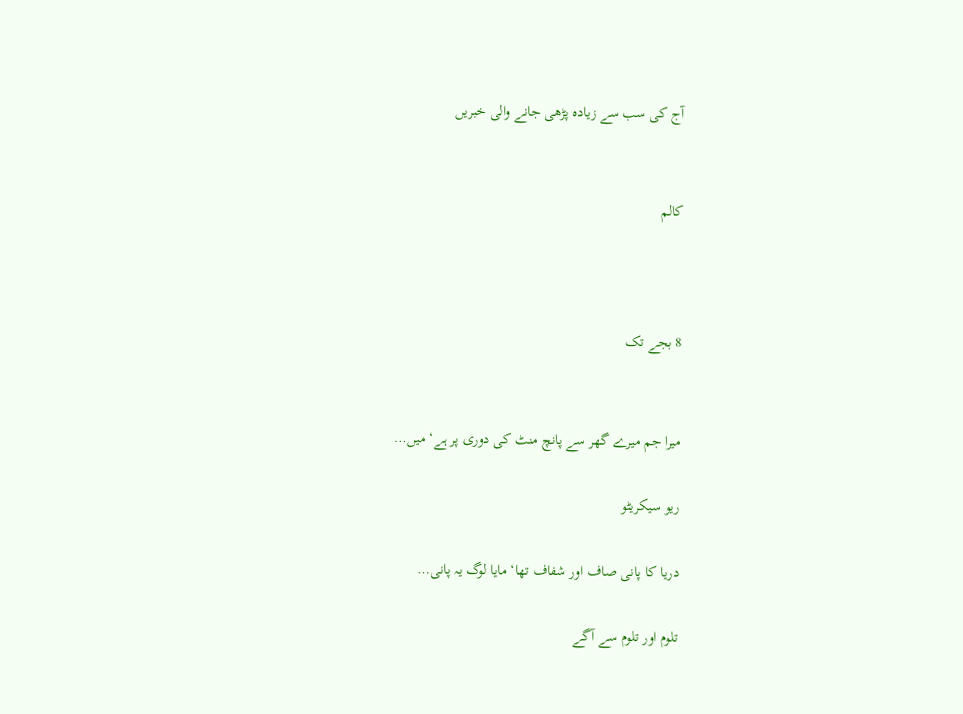آج کی سب سے زیادہ پڑھی جانے والی خبریں


کالم



8 بجے تک


میرا جم میرے گھر سے پانچ منٹ کی دوری پر ہے‘ میں…

ریو سیکریٹو

دریا کا پانی صاف اور شفاف تھا‘ مایا لوگ یہ پانی…

تلوم اور تلوم سے آگے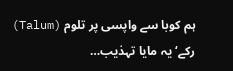ہم کوبا سے واپسی پر تلوم (Talum) رکے‘ یہ مایا تہذیب…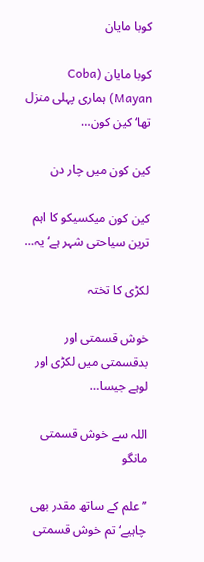کوبا مایان

کوبا مایان (Coba Mayan) ہماری پہلی منزل تھا‘ کین کون…

کین کون میں چار دن

کین کون میکسیکو کا اہم ترین سیاحتی شہر ہے‘ یہ…

لکڑی کا تختہ

خوش قسمتی اور بدقسمتی میں لکڑی اور لوہے جیسا…

اللہ سے خوش قسمتی مانگو

’’علم کے ساتھ مقدر بھی چاہیے‘ تم خوش قسمتی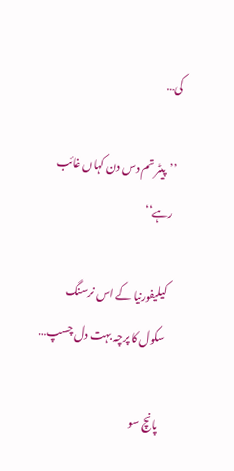کی…

’’پیٹر تم دس دن کہاں غائب رہے‘‘

کیلیفورنیا کے اس نرسنگ سکول کا پرچہ بہت دل چسپ…

پانچ سو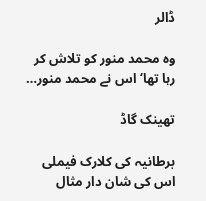ڈالر

وہ محمد منور کو تلاش کر رہا تھا‘ اس نے محمد منور…

تھینک گاڈ

برطانیہ کی کلارک فیملی اس کی شان دار مثال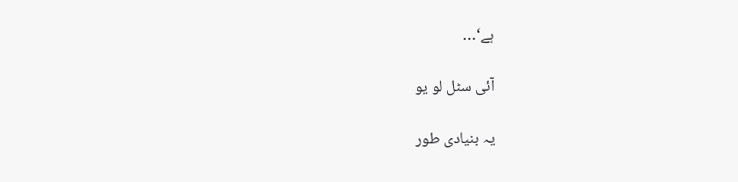ہے‘…

آئی سٹل لو یو

یہ بنیادی طور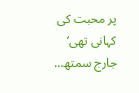پر محبت کی کہانی تھی‘ جارج سمتھ…